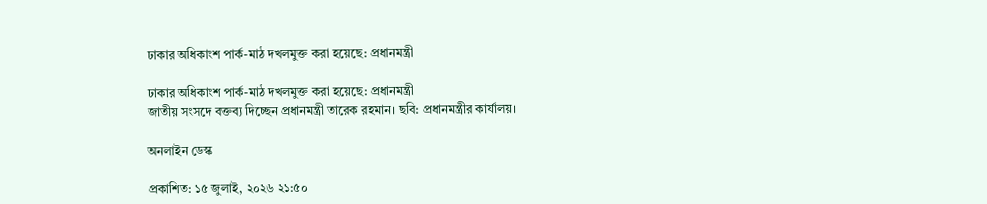ঢাকার অধিকাংশ পার্ক-মাঠ দখলমুক্ত করা হয়েছে: প্রধানমন্ত্রী

ঢাকার অধিকাংশ পার্ক-মাঠ দখলমুক্ত করা হয়েছে: প্রধানমন্ত্রী
জাতীয় সংসদে বক্তব্য দিচ্ছেন প্রধানমন্ত্রী তারেক রহমান। ছবি: প্রধানমন্ত্রীর কার্যালয়।

অনলাইন ডেস্ক

প্রকাশিত: ১৫ জুলাই, ২০২৬ ২১:৫০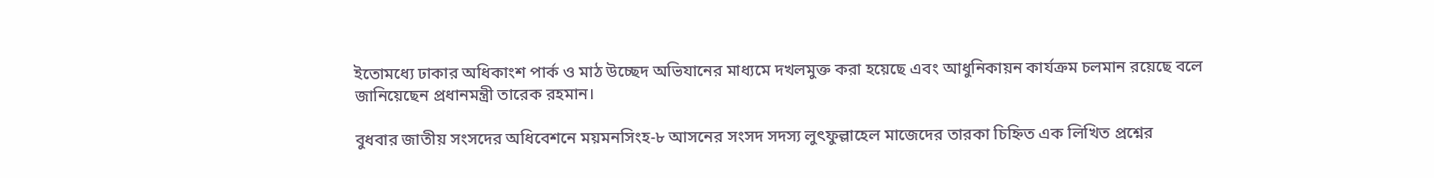ইতোমধ্যে ঢাকার অধিকাংশ পার্ক ও মাঠ উচ্ছেদ অভিযানের মাধ্যমে দখলমুক্ত করা হয়েছে এবং আধুনিকায়ন কার্যক্রম চলমান রয়েছে বলে জানিয়েছেন প্রধানমন্ত্রী তারেক রহমান।

বুধবার জাতীয় সংসদের অধিবেশনে ময়মনসিংহ-৮ আসনের সংসদ সদস্য লুৎফুল্লাহেল মাজেদের তারকা চিহ্নিত এক লিখিত প্রশ্নের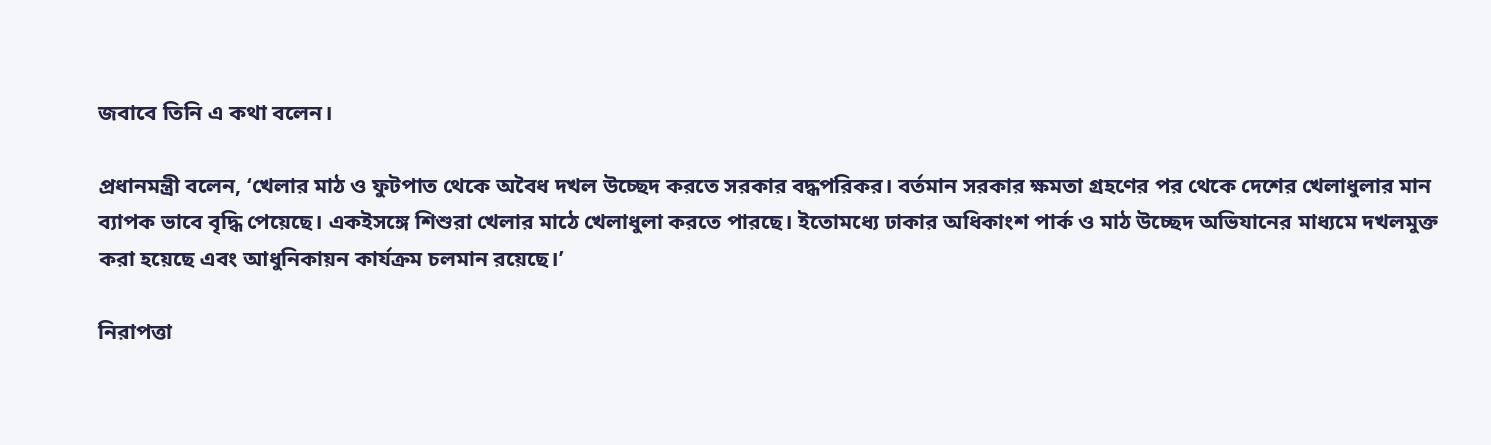জবাবে তিনি এ কথা বলেন।

প্রধানমন্ত্রী বলেন, ‘খেলার মাঠ ও ফুটপাত থেকে অবৈধ দখল উচ্ছেদ করতে সরকার বদ্ধপরিকর। বর্তমান সরকার ক্ষমতা গ্রহণের পর থেকে দেশের খেলাধুলার মান ব্যাপক ভাবে বৃদ্ধি পেয়েছে। একইসঙ্গে শিশুরা খেলার মাঠে খেলাধুলা করতে পারছে। ইতোমধ্যে ঢাকার অধিকাংশ পার্ক ও মাঠ উচ্ছেদ অভিযানের মাধ্যমে দখলমুক্ত করা হয়েছে এবং আধুনিকায়ন কার্যক্রম চলমান রয়েছে।’

নিরাপত্তা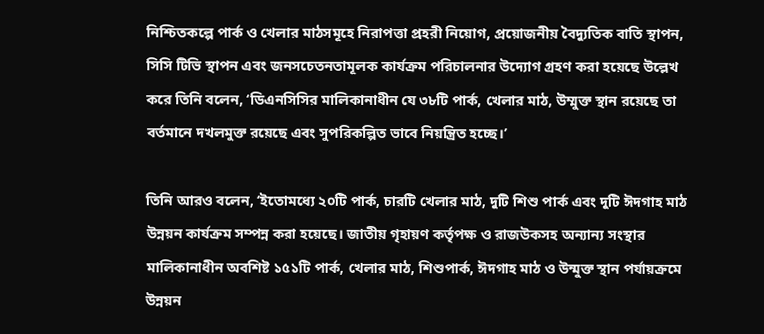নিশ্চিতকল্পে পার্ক ও খেলার মাঠসমূহে নিরাপত্তা প্রহরী নিয়োগ, প্রয়োজনীয় বৈদ্যুতিক বাতি স্থাপন, সিসি টিভি স্থাপন এবং জনসচেতনতামূলক কার্যক্রম পরিচালনার উদ্যোগ গ্রহণ করা হয়েছে উল্লেখ করে তিনি বলেন, ‘ডিএনসিসির মালিকানাধীন যে ৩৮টি পার্ক, খেলার মাঠ, উম্মুক্ত স্থান রয়েছে তা বর্তমানে দখলমুক্ত রয়েছে এবং সুপরিকল্পিত ভাবে নিয়ন্ত্রিত হচ্ছে।’

তিনি আরও বলেন, ‘ইতোমধ্যে ২০টি পার্ক, চারটি খেলার মাঠ, দুটি শিশু পার্ক এবং দুটি ঈদগাহ মাঠ উন্নয়ন কার্যক্রম সম্পন্ন করা হয়েছে। জাতীয় গৃহায়ণ কর্তৃপক্ষ ও রাজউকসহ অন্যান্য সংস্থার মালিকানাধীন অবশিষ্ট ১৫১টি পার্ক, খেলার মাঠ, শিশুপার্ক, ঈদগাহ মাঠ ও উন্মুক্ত স্থান পর্যায়ক্রমে উন্নয়ন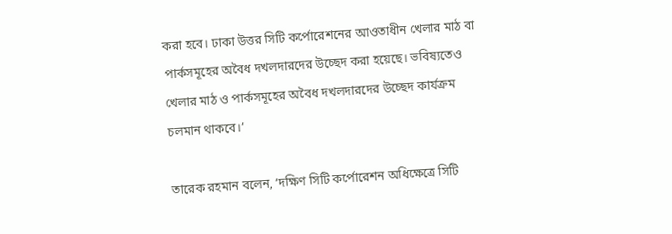করা হবে। ঢাকা উত্তর সিটি কর্পোরেশনের আওতাধীন খেলার মাঠ বা পার্কসমূহের অবৈধ দখলদারদের উচ্ছেদ করা হয়েছে। ভবিষ্যতেও খেলার মাঠ ও পার্কসমূহের অবৈধ দখলদারদের উচ্ছেদ কার্যক্রম চলমান থাকবে।’

তারেক রহমান বলেন, ‘দক্ষিণ সিটি কর্পোরেশন অধিক্ষেত্রে সিটি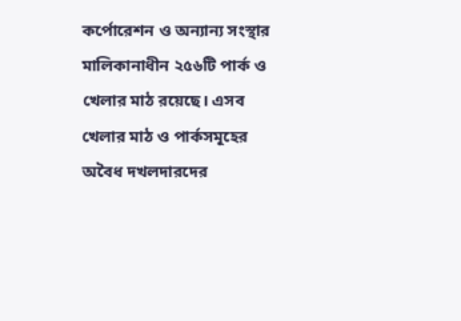কর্পোরেশন ও অন্যান্য সংস্থার মালিকানাধীন ২৫৬টি পার্ক ও খেলার মাঠ রয়েছে। এসব খেলার মাঠ ও পার্কসমূহের অবৈধ দখলদারদের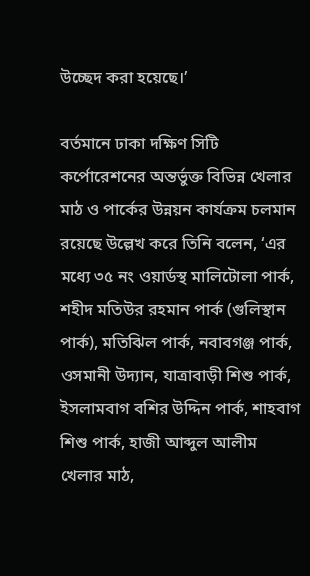উচ্ছেদ করা হয়েছে।’

বর্তমানে ঢাকা দক্ষিণ সিটি কর্পোরেশনের অন্তর্ভুক্ত বিভিন্ন খেলার মাঠ ও পার্কের উন্নয়ন কার্যক্রম চলমান রয়েছে উল্লেখ করে তিনি বলেন, ‘এর মধ্যে ৩৫ নং ওয়ার্ডস্থ মালিটোলা পার্ক, শহীদ মতিউর রহমান পার্ক (গুলিস্থান পার্ক), মতিঝিল পার্ক, নবাবগঞ্জ পার্ক, ওসমানী উদ্যান, যাত্রাবাড়ী শিশু পার্ক, ইসলামবাগ বশির উদ্দিন পার্ক, শাহবাগ শিশু পার্ক, হাজী আব্দুল আলীম খেলার মাঠ,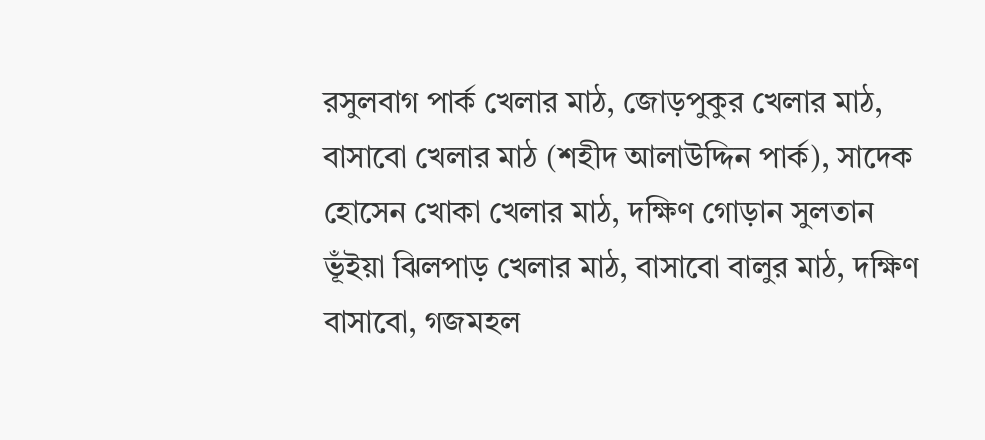রসুলবাগ পার্ক খেলার মাঠ, জোড়পুকুর খেলার মাঠ, বাসাবো খেলার মাঠ (শহীদ আলাউদ্দিন পার্ক), সাদেক হোসেন খোকা খেলার মাঠ, দক্ষিণ গোড়ান সুলতান ভূঁইয়া ঝিলপাড় খেলার মাঠ, বাসাবো বালুর মাঠ, দক্ষিণ বাসাবো, গজমহল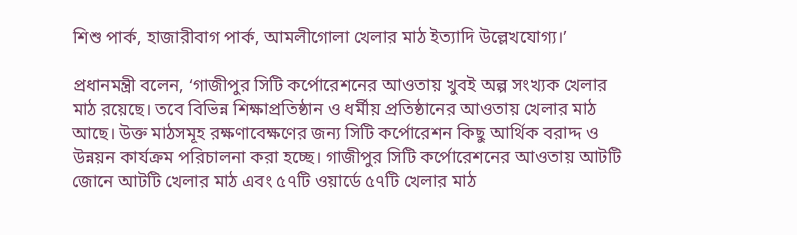শিশু পার্ক, হাজারীবাগ পার্ক, আমলীগোলা খেলার মাঠ ইত্যাদি উল্লেখযোগ্য।’

প্রধানমন্ত্রী বলেন, ‘গাজীপুর সিটি কর্পোরেশনের আওতায় খুবই অল্প সংখ্যক খেলার মাঠ রয়েছে। তবে বিভিন্ন শিক্ষাপ্রতিষ্ঠান ও ধর্মীয় প্রতিষ্ঠানের আওতায় খেলার মাঠ আছে। উক্ত মাঠসমূহ রক্ষণাবেক্ষণের জন্য সিটি কর্পোরেশন কিছু আর্থিক বরাদ্দ ও উন্নয়ন কার্যক্রম পরিচালনা করা হচ্ছে। গাজীপুর সিটি কর্পোরেশনের আওতায় আটটি জোনে আটটি খেলার মাঠ এবং ৫৭টি ওয়ার্ডে ৫৭টি খেলার মাঠ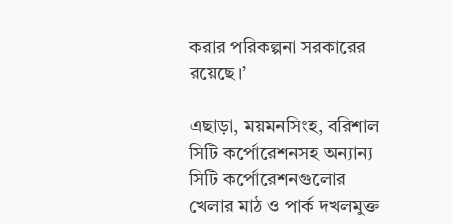করার পরিকল্পনা সরকারের রয়েছে।’

এছাড়া, ময়মনসিংহ, বরিশাল সিটি কর্পোরেশনসহ অন্যান্য সিটি কর্পোরেশনগুলোর খেলার মাঠ ও পার্ক দখলমুক্ত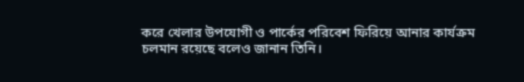করে খেলার উপযোগী ও পার্কের পরিবেশ ফিরিয়ে আনার কার্যক্রম চলমান রয়েছে বলেও জানান তিনি।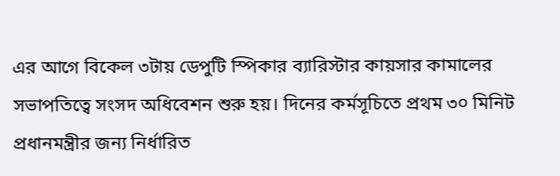এর আগে বিকেল ৩টায় ডেপুটি স্পিকার ব্যারিস্টার কায়সার কামালের সভাপতিত্বে সংসদ অধিবেশন শুরু হয়। দিনের কর্মসূচিতে প্রথম ৩০ মিনিট প্রধানমন্ত্রীর জন্য নির্ধারিত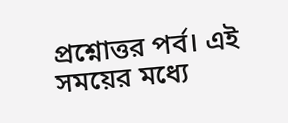প্রশ্নোত্তর পর্ব। এই সময়ের মধ্যে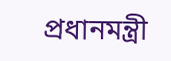প্রধানমন্ত্রী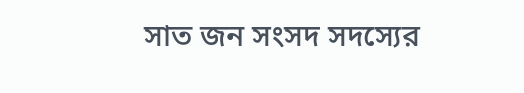সাত জন সংসদ সদস্যের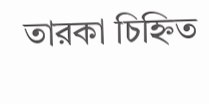তারকা চিহ্নিত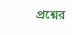প্রশ্নের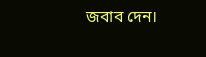জবাব দেন।